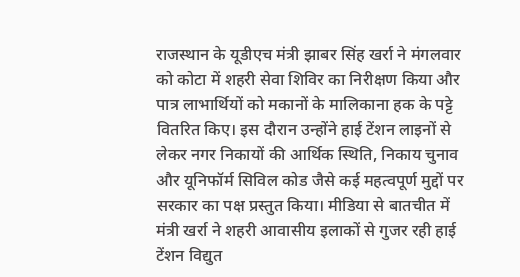राजस्थान के यूडीएच मंत्री झाबर सिंह खर्रा ने मंगलवार को कोटा में शहरी सेवा शिविर का निरीक्षण किया और पात्र लाभार्थियों को मकानों के मालिकाना हक के पट्टे वितरित किए। इस दौरान उन्होंने हाई टेंशन लाइनों से लेकर नगर निकायों की आर्थिक स्थिति, निकाय चुनाव और यूनिफॉर्म सिविल कोड जैसे कई महत्वपूर्ण मुद्दों पर सरकार का पक्ष प्रस्तुत किया। मीडिया से बातचीत में मंत्री खर्रा ने शहरी आवासीय इलाकों से गुजर रही हाई टेंशन विद्युत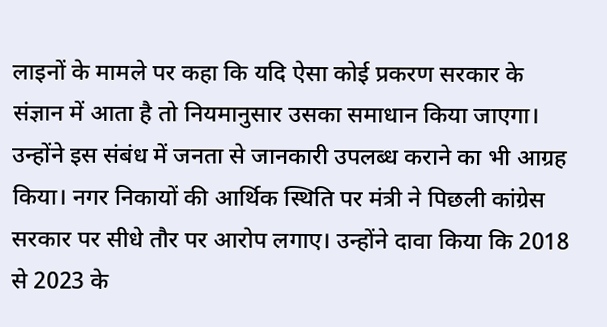लाइनों के मामले पर कहा कि यदि ऐसा कोई प्रकरण सरकार के संज्ञान में आता है तो नियमानुसार उसका समाधान किया जाएगा। उन्होंने इस संबंध में जनता से जानकारी उपलब्ध कराने का भी आग्रह किया। नगर निकायों की आर्थिक स्थिति पर मंत्री ने पिछली कांग्रेस सरकार पर सीधे तौर पर आरोप लगाए। उन्होंने दावा किया कि 2018 से 2023 के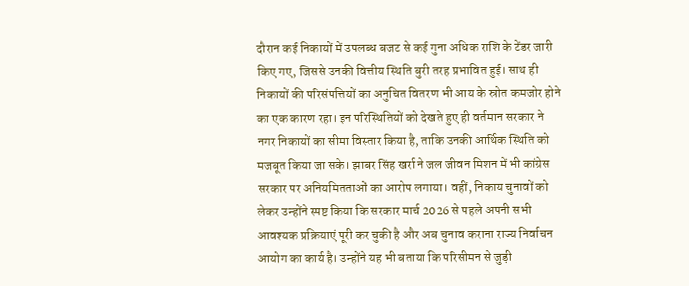दौरान कई निकायों में उपलब्ध बजट से कई गुना अधिक राशि के टेंडर जारी किए गए, जिससे उनकी वित्तीय स्थिति बुरी तरह प्रभावित हुई। साथ ही निकायों की परिसंपत्तियों का अनुचित वितरण भी आय के स्रोत कमजोर होने का एक कारण रहा। इन परिस्थितियों को देखते हुए ही वर्तमान सरकार ने नगर निकायों का सीमा विस्तार किया है, ताकि उनकी आर्थिक स्थिति को मजबूत किया जा सके। झाबर सिंह खर्रा ने जल जीवन मिशन में भी कांग्रेस सरकार पर अनियमितताओं का आरोप लगाया। वहीं, निकाय चुनावों को लेकर उन्होंने स्पष्ट किया कि सरकार मार्च 2026 से पहले अपनी सभी आवश्यक प्रक्रियाएं पूरी कर चुकी है और अब चुनाव कराना राज्य निर्वाचन आयोग का कार्य है। उन्होंने यह भी बताया कि परिसीमन से जुड़ी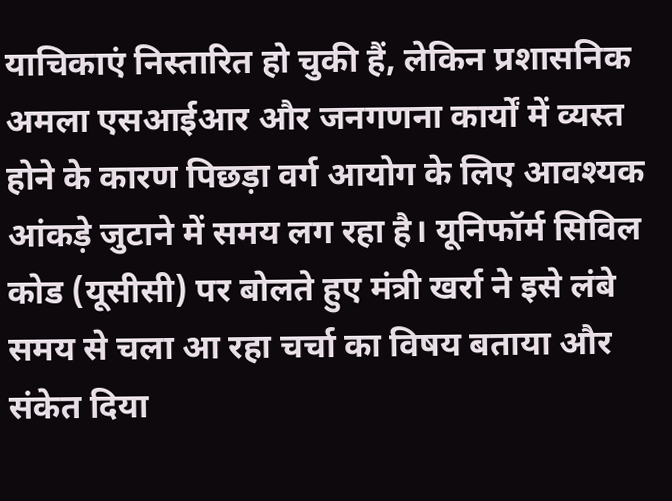याचिकाएं निस्तारित हो चुकी हैं, लेकिन प्रशासनिक अमला एसआईआर और जनगणना कार्यों में व्यस्त होने के कारण पिछड़ा वर्ग आयोग के लिए आवश्यक आंकड़े जुटाने में समय लग रहा है। यूनिफॉर्म सिविल कोड (यूसीसी) पर बोलते हुए मंत्री खर्रा ने इसे लंबे समय से चला आ रहा चर्चा का विषय बताया और संकेत दिया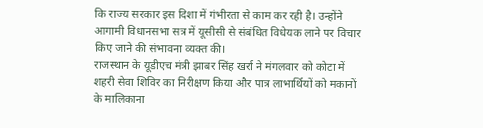कि राज्य सरकार इस दिशा में गंभीरता से काम कर रही है। उन्होंने आगामी विधानसभा सत्र में यूसीसी से संबंधित विधेयक लाने पर विचार किए जाने की संभावना व्यक्त की।
राजस्थान के यूडीएच मंत्री झाबर सिंह खर्रा ने मंगलवार को कोटा में शहरी सेवा शिविर का निरीक्षण किया और पात्र लाभार्थियों को मकानों के मालिकाना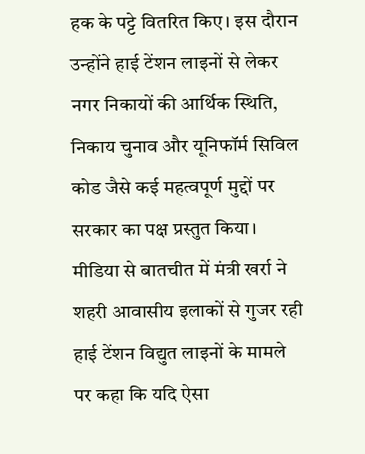हक के पट्टे वितरित किए। इस दौरान उन्होंने हाई टेंशन लाइनों से लेकर नगर निकायों की आर्थिक स्थिति, निकाय चुनाव और यूनिफॉर्म सिविल कोड जैसे कई महत्वपूर्ण मुद्दों पर सरकार का पक्ष प्रस्तुत किया। मीडिया से बातचीत में मंत्री खर्रा ने शहरी आवासीय इलाकों से गुजर रही हाई टेंशन विद्युत लाइनों के मामले पर कहा कि यदि ऐसा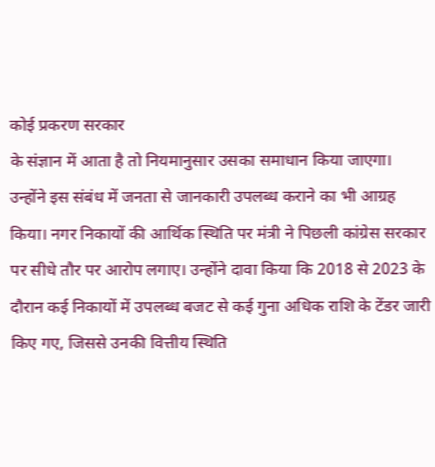कोई प्रकरण सरकार
के संज्ञान में आता है तो नियमानुसार उसका समाधान किया जाएगा। उन्होंने इस संबंध में जनता से जानकारी उपलब्ध कराने का भी आग्रह किया। नगर निकायों की आर्थिक स्थिति पर मंत्री ने पिछली कांग्रेस सरकार पर सीधे तौर पर आरोप लगाए। उन्होंने दावा किया कि 2018 से 2023 के दौरान कई निकायों में उपलब्ध बजट से कई गुना अधिक राशि के टेंडर जारी किए गए, जिससे उनकी वित्तीय स्थिति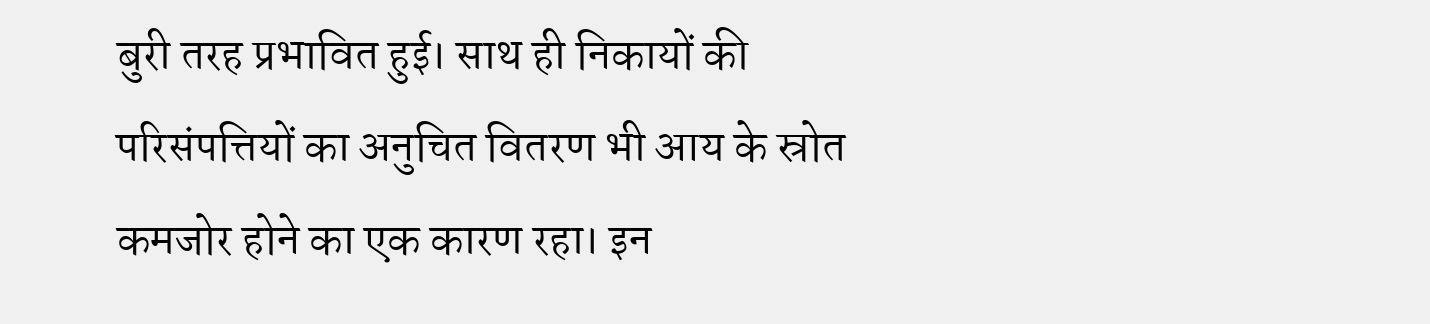बुरी तरह प्रभावित हुई। साथ ही निकायों की परिसंपत्तियों का अनुचित वितरण भी आय के स्रोत
कमजोर होने का एक कारण रहा। इन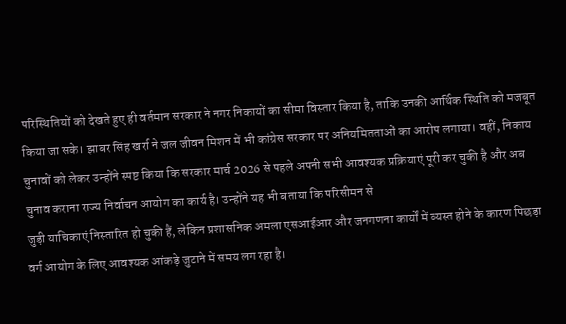परिस्थितियों को देखते हुए ही वर्तमान सरकार ने नगर निकायों का सीमा विस्तार किया है, ताकि उनकी आर्थिक स्थिति को मजबूत किया जा सके। झाबर सिंह खर्रा ने जल जीवन मिशन में भी कांग्रेस सरकार पर अनियमितताओं का आरोप लगाया। वहीं, निकाय चुनावों को लेकर उन्होंने स्पष्ट किया कि सरकार मार्च 2026 से पहले अपनी सभी आवश्यक प्रक्रियाएं पूरी कर चुकी है और अब चुनाव कराना राज्य निर्वाचन आयोग का कार्य है। उन्होंने यह भी बताया कि परिसीमन से
जुड़ी याचिकाएं निस्तारित हो चुकी हैं, लेकिन प्रशासनिक अमला एसआईआर और जनगणना कार्यों में व्यस्त होने के कारण पिछड़ा वर्ग आयोग के लिए आवश्यक आंकड़े जुटाने में समय लग रहा है।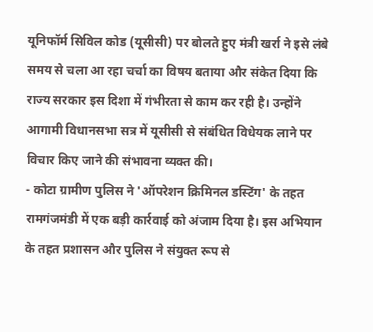यूनिफॉर्म सिविल कोड (यूसीसी) पर बोलते हुए मंत्री खर्रा ने इसे लंबे समय से चला आ रहा चर्चा का विषय बताया और संकेत दिया कि राज्य सरकार इस दिशा में गंभीरता से काम कर रही है। उन्होंने आगामी विधानसभा सत्र में यूसीसी से संबंधित विधेयक लाने पर विचार किए जाने की संभावना व्यक्त की।
- कोटा ग्रामीण पुलिस ने 'ऑपरेशन क्रिमिनल डस्टिंग' के तहत रामगंजमंडी में एक बड़ी कार्रवाई को अंजाम दिया है। इस अभियान के तहत प्रशासन और पुलिस ने संयुक्त रूप से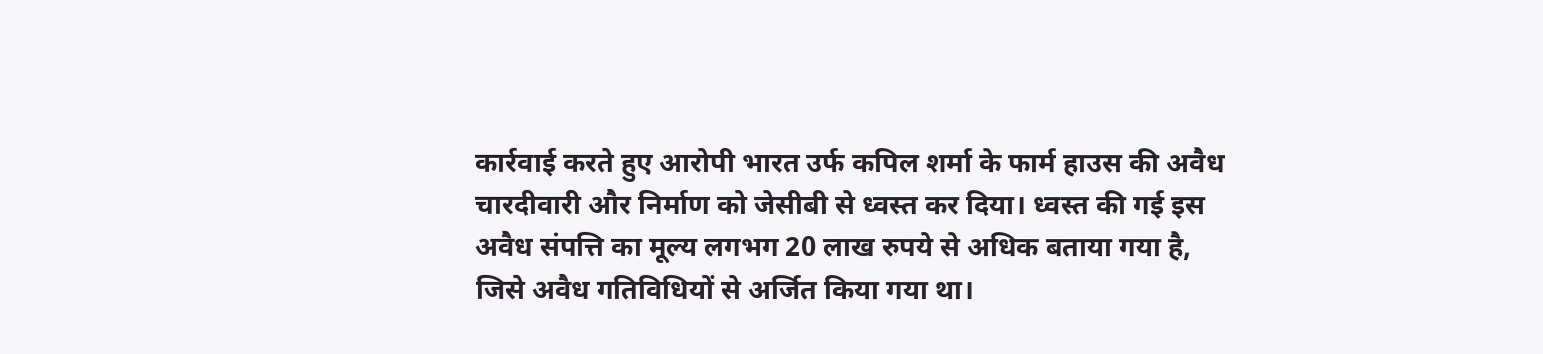कार्रवाई करते हुए आरोपी भारत उर्फ कपिल शर्मा के फार्म हाउस की अवैध चारदीवारी और निर्माण को जेसीबी से ध्वस्त कर दिया। ध्वस्त की गई इस अवैध संपत्ति का मूल्य लगभग 20 लाख रुपये से अधिक बताया गया है, जिसे अवैध गतिविधियों से अर्जित किया गया था।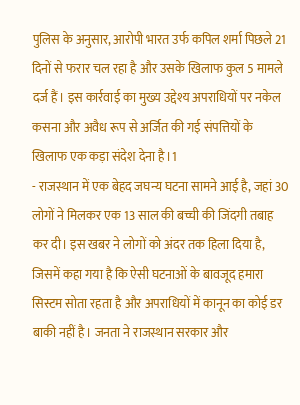पुलिस के अनुसार, आरोपी भारत उर्फ कपिल शर्मा पिछले 21 दिनों से फरार चल रहा है और उसके खिलाफ कुल 5 मामले दर्ज हैं। इस कार्रवाई का मुख्य उद्देश्य अपराधियों पर नकेल कसना और अवैध रूप से अर्जित की गई संपत्तियों के खिलाफ एक कड़ा संदेश देना है।1
- राजस्थान में एक बेहद जघन्य घटना सामने आई है, जहां 30 लोगों ने मिलकर एक 13 साल की बच्ची की जिंदगी तबाह कर दी। इस खबर ने लोगों को अंदर तक हिला दिया है, जिसमें कहा गया है कि ऐसी घटनाओं के बावजूद हमारा सिस्टम सोता रहता है और अपराधियों में कानून का कोई डर बाकी नहीं है। जनता ने राजस्थान सरकार और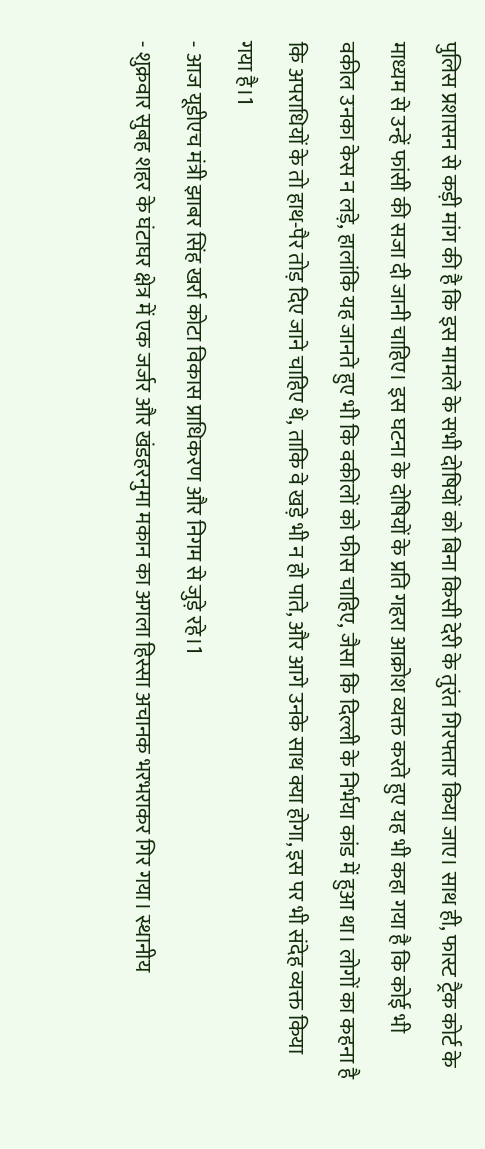पुलिस प्रशासन से कड़ी मांग की है कि इस मामले के सभी दोषियों को बिना किसी देरी के तुरंत गिरफ्तार किया जाए। साथ ही, फास्ट ट्रैक कोर्ट के माध्यम से उन्हें फांसी की सजा दी जानी चाहिए। इस घटना के दोषियों के प्रति गहरा आक्रोश व्यक्त करते हुए यह भी कहा गया है कि कोई भी वकील उनका केस न लड़े, हालांकि यह जानते हुए भी कि वकीलों को फीस चाहिए, जैसा कि दिल्ली के निर्भया कांड में हुआ था। लोगों का कहना है कि अपराधियों के तो हाथ-पैर तोड़ दिए जाने चाहिए थे, ताकि वे खड़े भी न हो पाते, और आगे उनके साथ क्या होगा, इस पर भी संदेह व्यक्त किया गया है।1
- आज यूडीएच मंत्री झाबर सिंह खर्रा कोटा विकास प्राधिकरण और निगम से जुड़े रहे।1
- शुक्रवार सुबह शहर के घंटाघर क्षेत्र में एक जर्जर और खंडहरनुमा मकान का अगला हिस्सा अचानक भरभराकर गिर गया। स्थानीय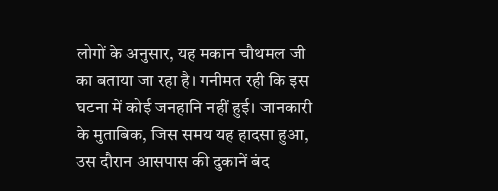लोगों के अनुसार, यह मकान चौथमल जी का बताया जा रहा है। गनीमत रही कि इस घटना में कोई जनहानि नहीं हुई। जानकारी के मुताबिक, जिस समय यह हादसा हुआ, उस दौरान आसपास की दुकानें बंद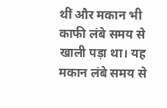थीं और मकान भी काफी लंबे समय से खाली पड़ा था। यह मकान लंबे समय से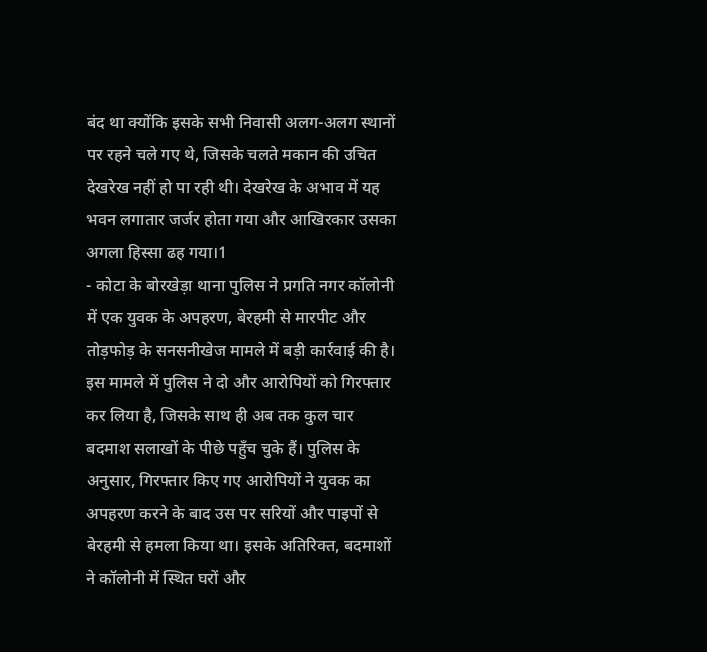बंद था क्योंकि इसके सभी निवासी अलग-अलग स्थानों पर रहने चले गए थे, जिसके चलते मकान की उचित देखरेख नहीं हो पा रही थी। देखरेख के अभाव में यह भवन लगातार जर्जर होता गया और आखिरकार उसका अगला हिस्सा ढह गया।1
- कोटा के बोरखेड़ा थाना पुलिस ने प्रगति नगर कॉलोनी में एक युवक के अपहरण, बेरहमी से मारपीट और तोड़फोड़ के सनसनीखेज मामले में बड़ी कार्रवाई की है। इस मामले में पुलिस ने दो और आरोपियों को गिरफ्तार कर लिया है, जिसके साथ ही अब तक कुल चार बदमाश सलाखों के पीछे पहुँच चुके हैं। पुलिस के अनुसार, गिरफ्तार किए गए आरोपियों ने युवक का अपहरण करने के बाद उस पर सरियों और पाइपों से बेरहमी से हमला किया था। इसके अतिरिक्त, बदमाशों ने कॉलोनी में स्थित घरों और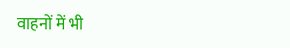वाहनों में भी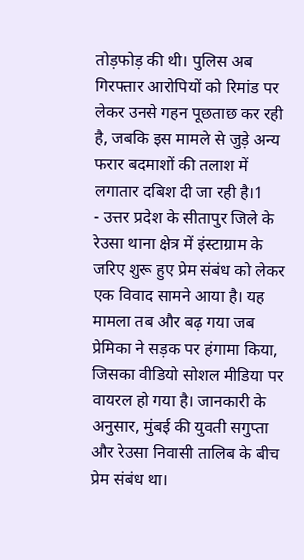तोड़फोड़ की थी। पुलिस अब गिरफ्तार आरोपियों को रिमांड पर लेकर उनसे गहन पूछताछ कर रही है, जबकि इस मामले से जुड़े अन्य फरार बदमाशों की तलाश में लगातार दबिश दी जा रही है।1
- उत्तर प्रदेश के सीतापुर जिले के रेउसा थाना क्षेत्र में इंस्टाग्राम के जरिए शुरू हुए प्रेम संबंध को लेकर एक विवाद सामने आया है। यह मामला तब और बढ़ गया जब प्रेमिका ने सड़क पर हंगामा किया, जिसका वीडियो सोशल मीडिया पर वायरल हो गया है। जानकारी के अनुसार, मुंबई की युवती सगुप्ता और रेउसा निवासी तालिब के बीच प्रेम संबंध था।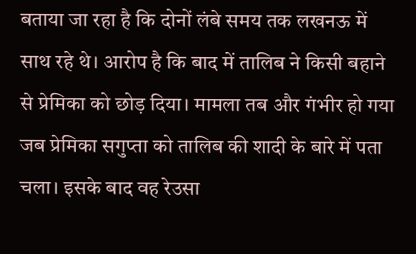बताया जा रहा है कि दोनों लंबे समय तक लखनऊ में साथ रहे थे। आरोप है कि बाद में तालिब ने किसी बहाने से प्रेमिका को छोड़ दिया। मामला तब और गंभीर हो गया जब प्रेमिका सगुप्ता को तालिब की शादी के बारे में पता चला। इसके बाद वह रेउसा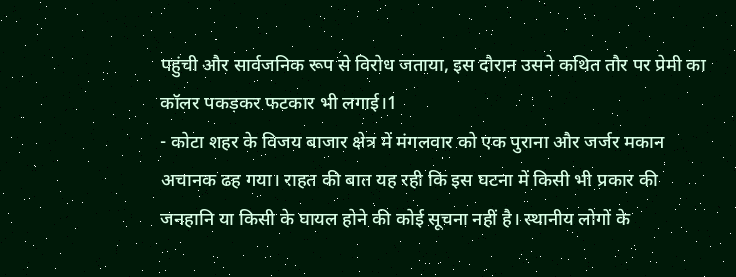पहुंची और सार्वजनिक रूप से विरोध जताया, इस दौरान उसने कथित तौर पर प्रेमी का कॉलर पकड़कर फटकार भी लगाई।1
- कोटा शहर के विजय बाजार क्षेत्र में मंगलवार को एक पुराना और जर्जर मकान अचानक ढह गया। राहत की बात यह रही कि इस घटना में किसी भी प्रकार की जनहानि या किसी के घायल होने की कोई सूचना नहीं है। स्थानीय लोगों के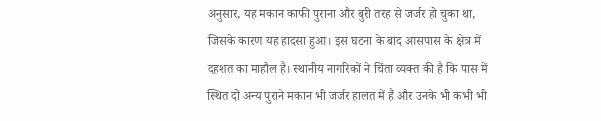अनुसार, यह मकान काफी पुराना और बुरी तरह से जर्जर हो चुका था, जिसके कारण यह हादसा हुआ। इस घटना के बाद आसपास के क्षेत्र में दहशत का माहौल है। स्थानीय नागरिकों ने चिंता व्यक्त की है कि पास में स्थित दो अन्य पुराने मकान भी जर्जर हालत में हैं और उनके भी कभी भी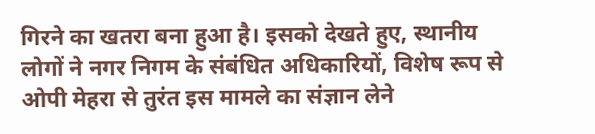गिरने का खतरा बना हुआ है। इसको देखते हुए, स्थानीय लोगों ने नगर निगम के संबंधित अधिकारियों, विशेष रूप से ओपी मेहरा से तुरंत इस मामले का संज्ञान लेने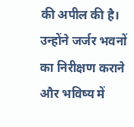की अपील की है। उन्होंने जर्जर भवनों का निरीक्षण कराने और भविष्य में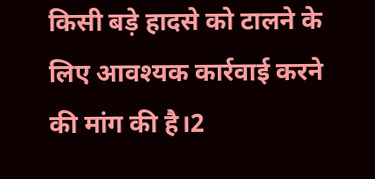किसी बड़े हादसे को टालने के लिए आवश्यक कार्रवाई करने की मांग की है।2